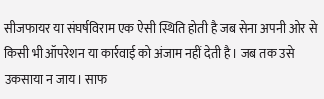सीजफायर या संघर्षविराम एक ऐसी स्थिति होती है जब सेना अपनी ओर से किसी भी ऑपरेशन या कार्रवाई को अंजाम नहीं देती है। जब तक उसे उकसाया न जाय। साफ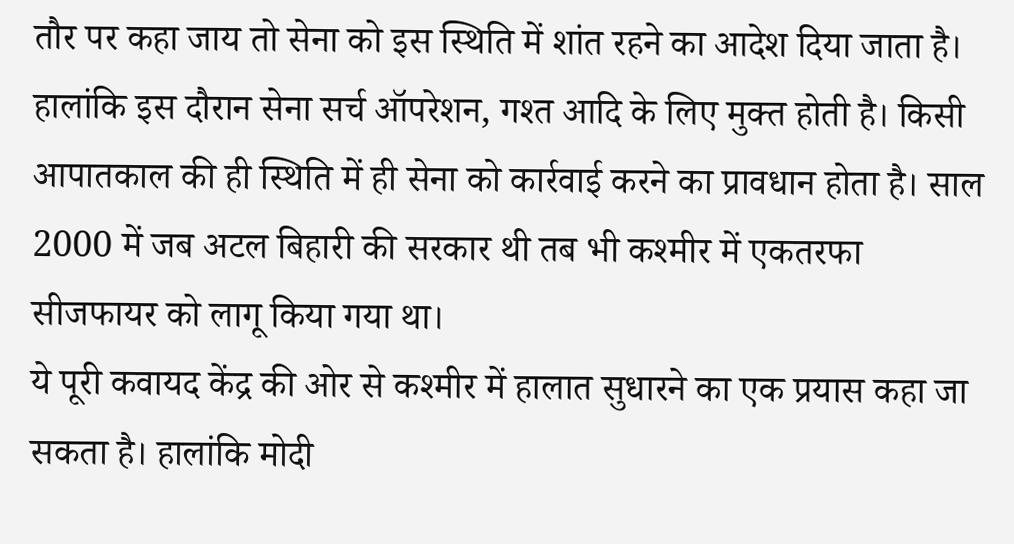तौर पर कहा जाय तो सेना को इस स्थिति में शांत रहने का आदेश दिया जाता है।
हालांकि इस दौरान सेना सर्च ऑपरेशन, गश्त आदि के लिए मुक्त होती है। किसी आपातकाल की ही स्थिति में ही सेना को कार्रवाई करने का प्रावधान होता है। साल 2000 में जब अटल बिहारी की सरकार थी तब भी कश्मीर में एकतरफा सीजफायर को लागू किया गया था।
ये पूरी कवायद केंद्र की ओर से कश्मीर में हालात सुधारने का एक प्रयास कहा जा सकता है। हालांकि मोदी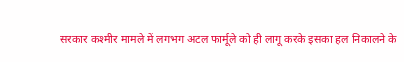सरकार कश्मीर मामले में लगभग अटल फार्मूले को ही लागू करके इसका हल निकालने के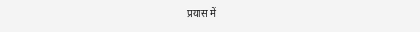प्रयास में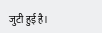जुटी हुई है।